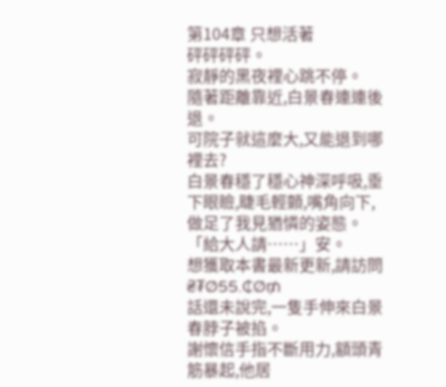第104章 只想活著
砰砰砰砰。
寂靜的黑夜裡心跳不停。
隨著距離靠近,白景春連連後退。
可院子就這麼大,又能退到哪裡去?
白景春穩了穩心神深呼吸,垂下眼瞼,睫毛輕顫,嘴角向下,做足了我見猶憐的姿態。
「給大人請……」安。
想獲取本書最新更新,請訪問₴₮Ø55.₵Ø₥
話還未說完,一隻手伸來白景春脖子被掐。
謝懷信手指不斷用力,額頭青筋暴起,他居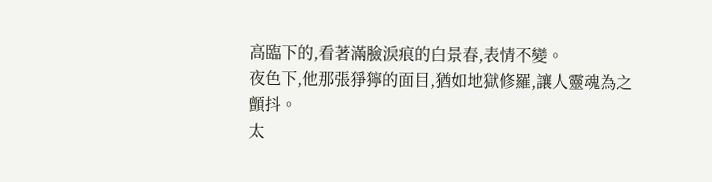高臨下的,看著滿臉淚痕的白景春,表情不變。
夜色下,他那張猙獰的面目,猶如地獄修羅,讓人靈魂為之顫抖。
太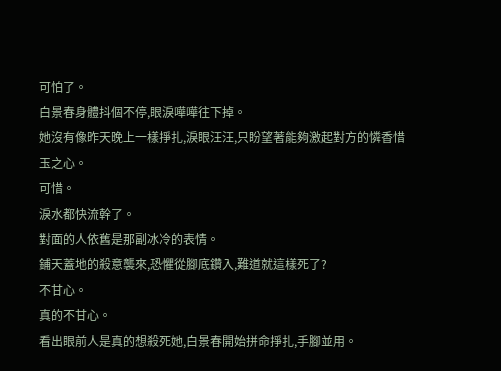可怕了。
白景春身體抖個不停,眼淚嘩嘩往下掉。
她沒有像昨天晚上一樣掙扎,淚眼汪汪,只盼望著能夠激起對方的憐香惜玉之心。
可惜。
淚水都快流幹了。
對面的人依舊是那副冰冷的表情。
鋪天蓋地的殺意襲來,恐懼從腳底鑽入,難道就這樣死了?
不甘心。
真的不甘心。
看出眼前人是真的想殺死她,白景春開始拼命掙扎,手腳並用。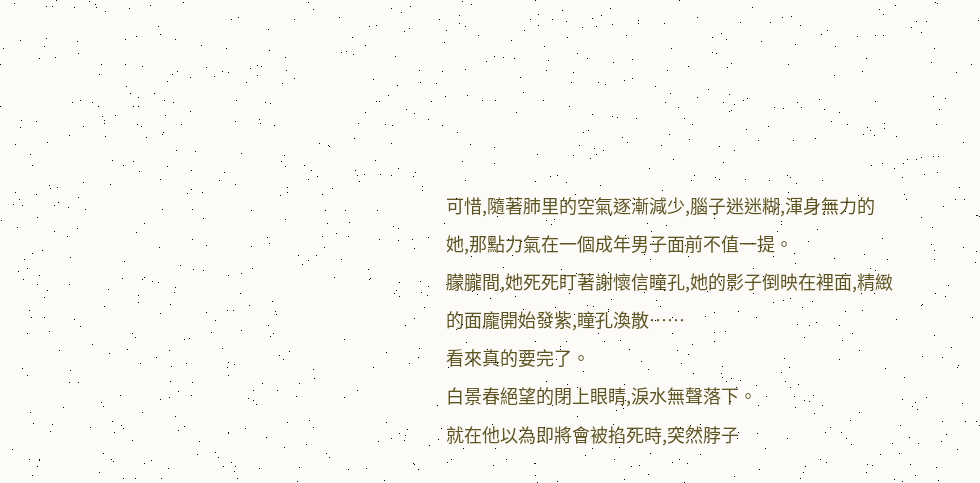可惜,隨著肺里的空氣逐漸減少,腦子迷迷糊,渾身無力的她,那點力氣在一個成年男子面前不值一提。
朦朧間,她死死盯著謝懷信瞳孔,她的影子倒映在裡面,精緻的面龐開始發紫,瞳孔渙散……
看來真的要完了。
白景春絕望的閉上眼睛,淚水無聲落下。
就在他以為即將會被掐死時,突然脖子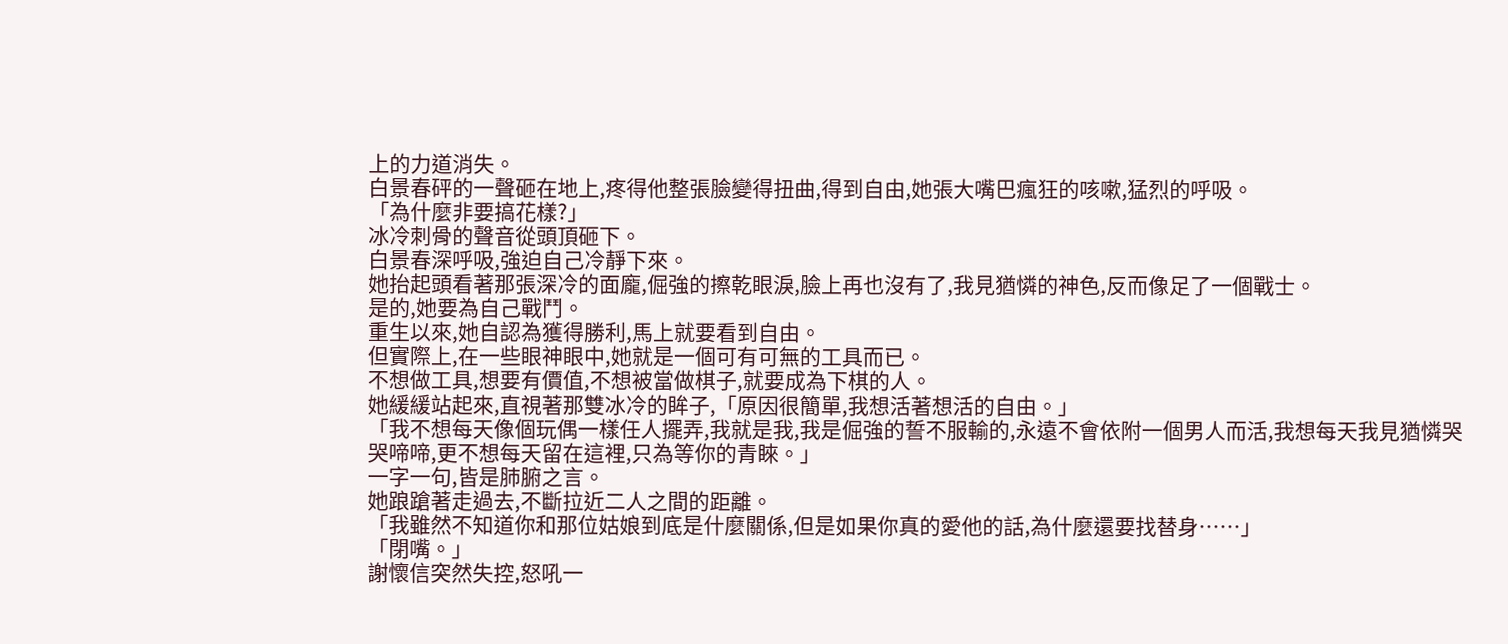上的力道消失。
白景春砰的一聲砸在地上,疼得他整張臉變得扭曲,得到自由,她張大嘴巴瘋狂的咳嗽,猛烈的呼吸。
「為什麼非要搞花樣?」
冰冷刺骨的聲音從頭頂砸下。
白景春深呼吸,強迫自己冷靜下來。
她抬起頭看著那張深冷的面龐,倔強的擦乾眼淚,臉上再也沒有了,我見猶憐的神色,反而像足了一個戰士。
是的,她要為自己戰鬥。
重生以來,她自認為獲得勝利,馬上就要看到自由。
但實際上,在一些眼神眼中,她就是一個可有可無的工具而已。
不想做工具,想要有價值,不想被當做棋子,就要成為下棋的人。
她緩緩站起來,直視著那雙冰冷的眸子,「原因很簡單,我想活著想活的自由。」
「我不想每天像個玩偶一樣任人擺弄,我就是我,我是倔強的誓不服輸的,永遠不會依附一個男人而活,我想每天我見猶憐哭哭啼啼,更不想每天留在這裡,只為等你的青睞。」
一字一句,皆是肺腑之言。
她踉蹌著走過去,不斷拉近二人之間的距離。
「我雖然不知道你和那位姑娘到底是什麼關係,但是如果你真的愛他的話,為什麼還要找替身……」
「閉嘴。」
謝懷信突然失控,怒吼一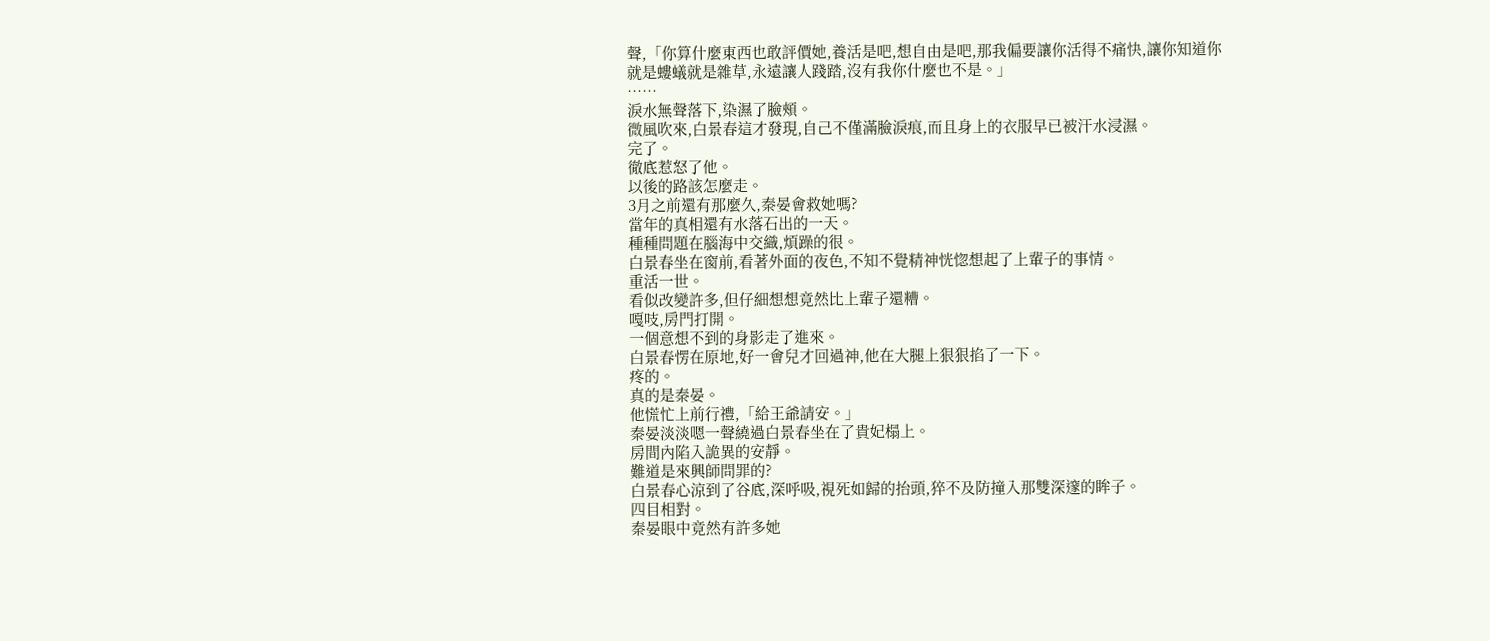聲,「你算什麼東西也敢評價她,養活是吧,想自由是吧,那我偏要讓你活得不痛快,讓你知道你就是螻蟻就是雜草,永遠讓人踐踏,沒有我你什麼也不是。」
……
淚水無聲落下,染濕了臉頰。
微風吹來,白景春這才發現,自己不僅滿臉淚痕,而且身上的衣服早已被汗水浸濕。
完了。
徹底惹怒了他。
以後的路該怎麼走。
3月之前還有那麼久,秦晏會救她嗎?
當年的真相還有水落石出的一天。
種種問題在腦海中交織,煩躁的很。
白景春坐在窗前,看著外面的夜色,不知不覺精神恍惚想起了上輩子的事情。
重活一世。
看似改變許多,但仔細想想竟然比上輩子還糟。
嘎吱,房門打開。
一個意想不到的身影走了進來。
白景春愣在原地,好一會兒才回過神,他在大腿上狠狠掐了一下。
疼的。
真的是秦晏。
他慌忙上前行禮,「給王爺請安。」
秦晏淡淡嗯一聲繞過白景春坐在了貴妃榻上。
房間內陷入詭異的安靜。
難道是來興師問罪的?
白景春心涼到了谷底,深呼吸,視死如歸的抬頭,猝不及防撞入那雙深邃的眸子。
四目相對。
秦晏眼中竟然有許多她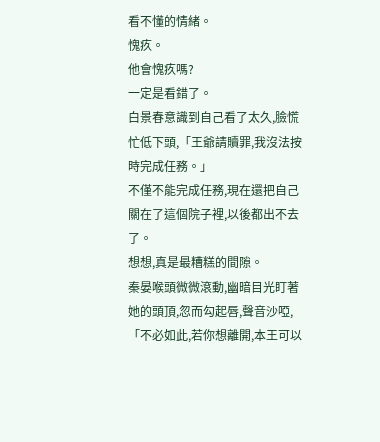看不懂的情緒。
愧疚。
他會愧疚嗎?
一定是看錯了。
白景春意識到自己看了太久,臉慌忙低下頭,「王爺請贖罪,我沒法按時完成任務。」
不僅不能完成任務,現在還把自己關在了這個院子裡,以後都出不去了。
想想,真是最糟糕的間隙。
秦晏喉頭微微滾動,幽暗目光盯著她的頭頂,忽而勾起唇,聲音沙啞,「不必如此,若你想離開,本王可以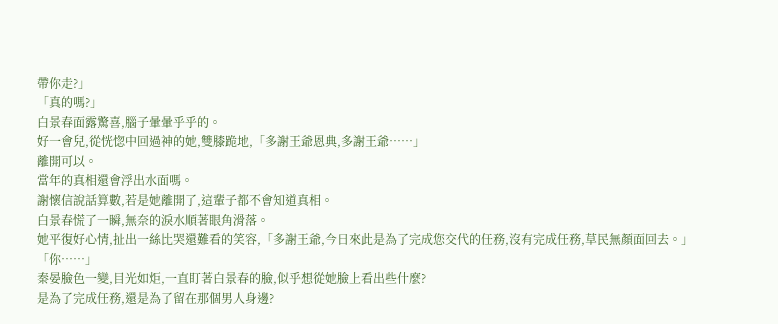帶你走?」
「真的嗎?」
白景春面露驚喜,腦子暈暈乎乎的。
好一會兒,從恍惚中回過神的她,雙膝跪地,「多謝王爺恩典,多謝王爺……」
離開可以。
當年的真相還會浮出水面嗎。
謝懷信說話算數,若是她離開了,這輩子都不會知道真相。
白景春慌了一瞬,無奈的淚水順著眼角滑落。
她平復好心情,扯出一絲比哭還難看的笑容,「多謝王爺,今日來此是為了完成您交代的任務,沒有完成任務,草民無顏面回去。」
「你……」
秦晏臉色一變,目光如炬,一直盯著白景春的臉,似乎想從她臉上看出些什麼?
是為了完成任務,還是為了留在那個男人身邊?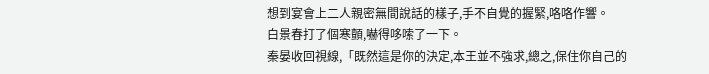想到宴會上二人親密無間說話的樣子,手不自覺的握緊,咯咯作響。
白景春打了個寒顫,嚇得哆嗦了一下。
秦晏收回視線,「既然這是你的決定,本王並不強求,總之,保住你自己的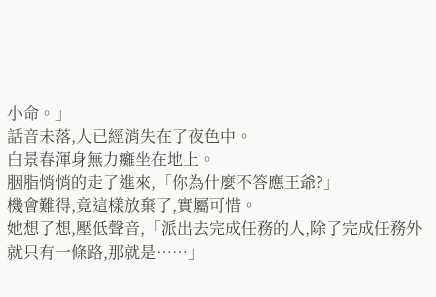小命。」
話音未落,人已經消失在了夜色中。
白景春渾身無力癱坐在地上。
胭脂悄悄的走了進來,「你為什麼不答應王爺?」
機會難得,竟這樣放棄了,實屬可惜。
她想了想,壓低聲音,「派出去完成任務的人,除了完成任務外就只有一條路,那就是……」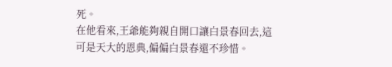死。
在他看來,王爺能夠親自開口讓白景春回去,這可是天大的恩典,偏偏白景春還不珍惜。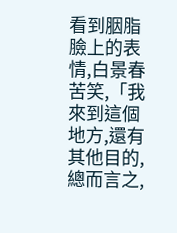看到胭脂臉上的表情,白景春苦笑,「我來到這個地方,還有其他目的,總而言之,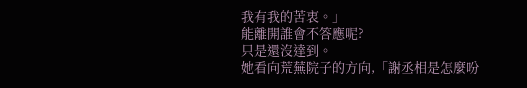我有我的苦衷。」
能離開誰會不答應呢?
只是還沒達到。
她看向荒蕪院子的方向,「謝丞相是怎麼吩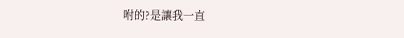咐的?是讓我一直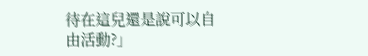待在這兒還是說可以自由活動?」